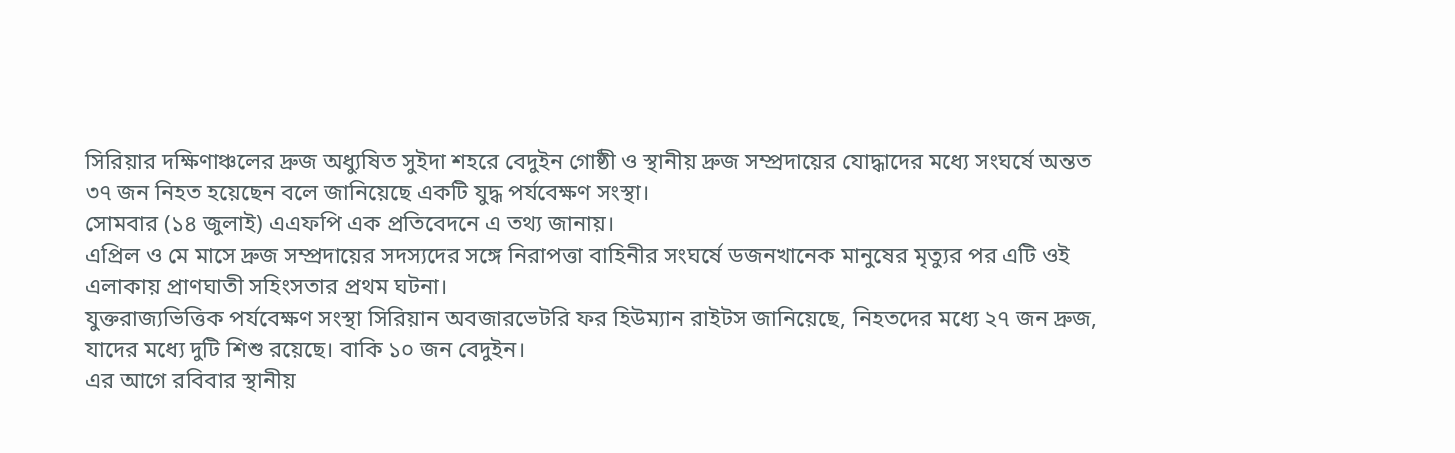সিরিয়ার দক্ষিণাঞ্চলের দ্রুজ অধ্যুষিত সুইদা শহরে বেদুইন গোষ্ঠী ও স্থানীয় দ্রুজ সম্প্রদায়ের যোদ্ধাদের মধ্যে সংঘর্ষে অন্তত ৩৭ জন নিহত হয়েছেন বলে জানিয়েছে একটি যুদ্ধ পর্যবেক্ষণ সংস্থা।
সোমবার (১৪ জুলাই) এএফপি এক প্রতিবেদনে এ তথ্য জানায়।
এপ্রিল ও মে মাসে দ্রুজ সম্প্রদায়ের সদস্যদের সঙ্গে নিরাপত্তা বাহিনীর সংঘর্ষে ডজনখানেক মানুষের মৃত্যুর পর এটি ওই এলাকায় প্রাণঘাতী সহিংসতার প্রথম ঘটনা।
যুক্তরাজ্যভিত্তিক পর্যবেক্ষণ সংস্থা সিরিয়ান অবজারভেটরি ফর হিউম্যান রাইটস জানিয়েছে, নিহতদের মধ্যে ২৭ জন দ্রুজ, যাদের মধ্যে দুটি শিশু রয়েছে। বাকি ১০ জন বেদুইন।
এর আগে রবিবার স্থানীয়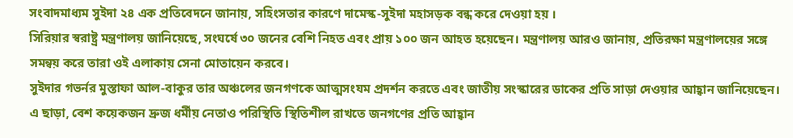সংবাদমাধ্যম সুইদা ২৪ এক প্রতিবেদনে জানায়, সহিংসতার কারণে দামেস্ক-সুইদা মহাসড়ক বন্ধ করে দেওয়া হয় ।
সিরিয়ার স্বরাষ্ট্র মন্ত্রণালয় জানিয়েছে, সংঘর্ষে ৩০ জনের বেশি নিহত এবং প্রায় ১০০ জন আহত হয়েছেন। মন্ত্রণালয় আরও জানায়, প্রতিরক্ষা মন্ত্রণালয়ের সঙ্গে সমন্বয় করে তারা ওই এলাকায় সেনা মোতায়েন করবে।
সুইদার গভর্নর মুস্তাফা আল-বাকুর তার অঞ্চলের জনগণকে আত্মসংযম প্রদর্শন করতে এবং জাতীয় সংস্কারের ডাকের প্রতি সাড়া দেওয়ার আহ্বান জানিয়েছেন।
এ ছাড়া, বেশ কয়েকজন দ্রুজ ধর্মীয় নেতাও পরিস্থিতি স্থিতিশীল রাখতে জনগণের প্রতি আহ্বান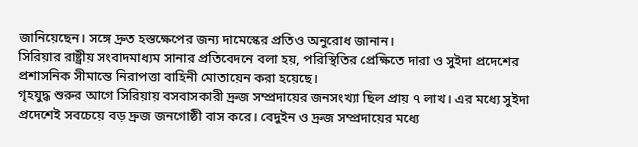জানিয়েছেন। সঙ্গে দ্রুত হস্তক্ষেপের জন্য দামেস্কের প্রতিও অনুরোধ জানান।
সিরিয়ার রাষ্ট্রীয় সংবাদমাধ্যম সানার প্রতিবেদনে বলা হয়, পরিস্থিতির প্রেক্ষিতে দারা ও সুইদা প্রদেশের প্রশাসনিক সীমান্তে নিরাপত্তা বাহিনী মোতায়েন করা হয়েছে।
গৃহযুদ্ধ শুরুর আগে সিরিয়ায় বসবাসকারী দ্রুজ সম্প্রদায়ের জনসংখ্যা ছিল প্রায় ৭ লাখ। এর মধ্যে সুইদা প্রদেশেই সবচেয়ে বড় দ্রুজ জনগোষ্ঠী বাস করে। বেদুইন ও দ্রুজ সম্প্রদায়ের মধ্যে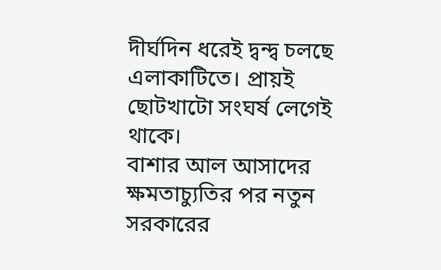দীর্ঘদিন ধরেই দ্বন্দ্ব চলছে এলাকাটিতে। প্রায়ই ছোটখাটো সংঘর্ষ লেগেই থাকে।
বাশার আল আসাদের ক্ষমতাচ্যুতির পর নতুন সরকারের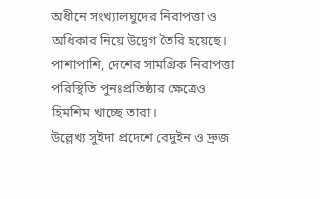অধীনে সংখ্যালঘুদের নিরাপত্তা ও অধিকার নিয়ে উদ্বেগ তৈরি হয়েছে। পাশাপাশি, দেশের সামগ্রিক নিরাপত্তা পরিস্থিতি পুনঃপ্রতিষ্ঠার ক্ষেত্রেও হিমশিম খাচ্ছে তারা।
উল্লেখ্য সুইদা প্রদেশে বেদুইন ও দ্রুজ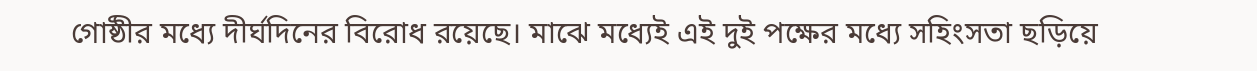গোষ্ঠীর মধ্যে দীর্ঘদিনের বিরোধ রয়েছে। মাঝে মধ্যেই এই দুই পক্ষের মধ্যে সহিংসতা ছড়িয়ে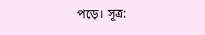পড়ে। সূত্র: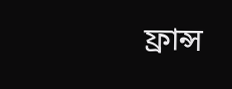ফ্রান্স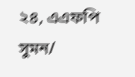২৪, এএফপি
সুমন/